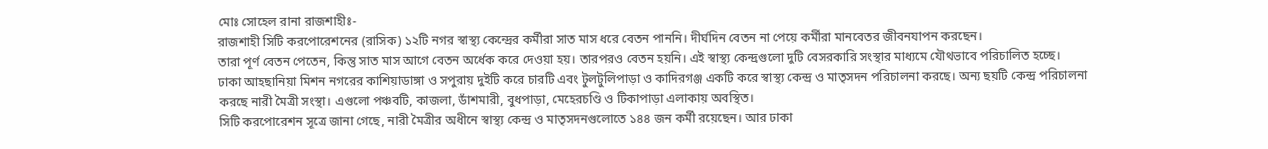মোঃ সোহেল রানা রাজশাহীঃ-
রাজশাহী সিটি করপোরেশনের (রাসিক) ১২টি নগর স্বাস্থ্য কেন্দ্রের কর্মীরা সাত মাস ধরে বেতন পাননি। দীর্ঘদিন বেতন না পেয়ে কর্মীরা মানবেতর জীবনযাপন করছেন।
তারা পূর্ণ বেতন পেতেন, কিন্তু সাত মাস আগে বেতন অর্ধেক করে দেওয়া হয়। তারপরও বেতন হয়নি। এই স্বাস্থ্য কেন্দ্রগুলো দুটি বেসরকারি সংস্থার মাধ্যমে যৌথভাবে পরিচালিত হচ্ছে।
ঢাকা আহছানিয়া মিশন নগরের কাশিয়াডাঙ্গা ও সপুরায় দুইটি করে চারটি এবং টুলটুলিপাড়া ও কাদিরগঞ্জ একটি করে স্বাস্থ্য কেন্দ্র ও মাতৃসদন পরিচালনা করছে। অন্য ছয়টি কেন্দ্র পরিচালনা করছে নারী মৈত্রী সংস্থা। এগুলো পঞ্চবটি, কাজলা, ডাঁশমারী, বুধপাড়া, মেহেরচণ্ডি ও টিকাপাড়া এলাকায় অবস্থিত।
সিটি করপোরেশন সূত্রে জানা গেছে, নারী মৈত্রীর অধীনে স্বাস্থ্য কেন্দ্র ও মাতৃসদনগুলোতে ১৪৪ জন কর্মী রয়েছেন। আর ঢাকা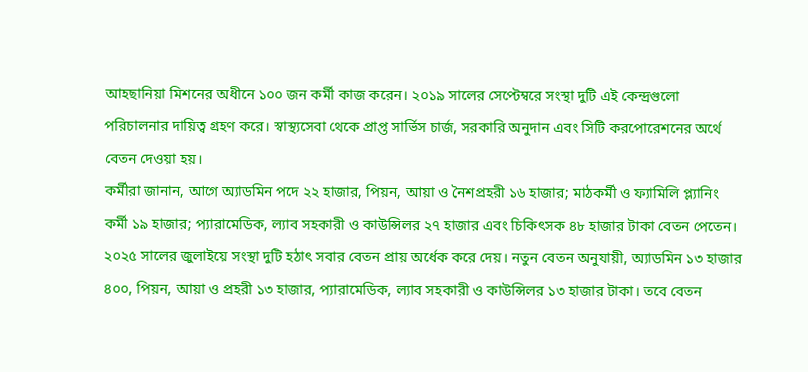আহছানিয়া মিশনের অধীনে ১০০ জন কর্মী কাজ করেন। ২০১৯ সালের সেপ্টেম্বরে সংস্থা দুটি এই কেন্দ্রগুলো পরিচালনার দায়িত্ব গ্রহণ করে। স্বাস্থ্যসেবা থেকে প্রাপ্ত সার্ভিস চার্জ, সরকারি অনুদান এবং সিটি করপোরেশনের অর্থে বেতন দেওয়া হয়।
কর্মীরা জানান, আগে অ্যাডমিন পদে ২২ হাজার, পিয়ন, আয়া ও নৈশপ্রহরী ১৬ হাজার; মাঠকর্মী ও ফ্যামিলি প্ল্যানিং কর্মী ১৯ হাজার; প্যারামেডিক, ল্যাব সহকারী ও কাউন্সিলর ২৭ হাজার এবং চিকিৎসক ৪৮ হাজার টাকা বেতন পেতেন। ২০২৫ সালের জুলাইয়ে সংস্থা দুটি হঠাৎ সবার বেতন প্রায় অর্ধেক করে দেয়। নতুন বেতন অনুযায়ী, অ্যাডমিন ১৩ হাজার ৪০০, পিয়ন, আয়া ও প্রহরী ১৩ হাজার, প্যারামেডিক, ল্যাব সহকারী ও কাউন্সিলর ১৩ হাজার টাকা। তবে বেতন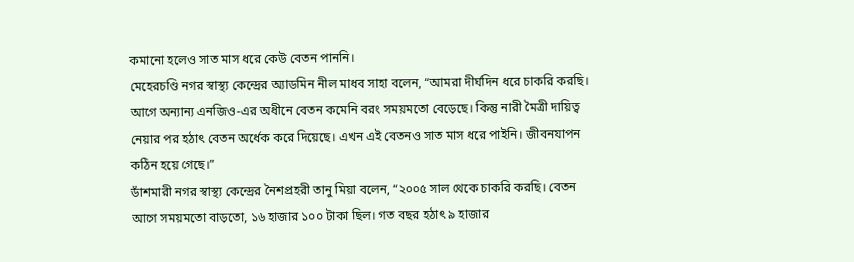কমানো হলেও সাত মাস ধরে কেউ বেতন পাননি।
মেহেরচণ্ডি নগর স্বাস্থ্য কেন্দ্রের অ্যাডমিন নীল মাধব সাহা বলেন, “আমরা দীর্ঘদিন ধরে চাকরি করছি। আগে অন্যান্য এনজিও-এর অধীনে বেতন কমেনি বরং সময়মতো বেড়েছে। কিন্তু নারী মৈত্রী দায়িত্ব নেয়ার পর হঠাৎ বেতন অর্ধেক করে দিয়েছে। এখন এই বেতনও সাত মাস ধরে পাইনি। জীবনযাপন কঠিন হয়ে গেছে।”
ডাঁশমারী নগর স্বাস্থ্য কেন্দ্রের নৈশপ্রহরী তানু মিয়া বলেন, “২০০৫ সাল থেকে চাকরি করছি। বেতন আগে সময়মতো বাড়তো, ১৬ হাজার ১০০ টাকা ছিল। গত বছর হঠাৎ ৯ হাজার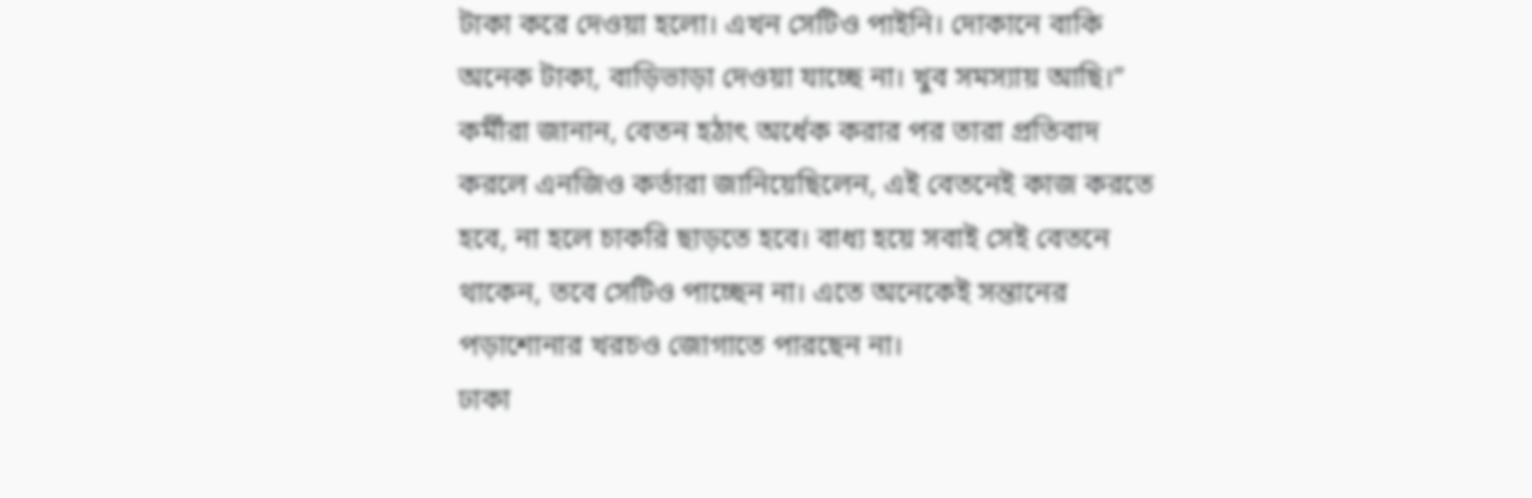টাকা করে দেওয়া হলো। এখন সেটিও পাইনি। দোকানে বাকি অনেক টাকা, বাড়িভাড়া দেওয়া যাচ্ছে না। খুব সমস্যায় আছি।”
কর্মীরা জানান, বেতন হঠাৎ অর্ধেক করার পর তারা প্রতিবাদ করলে এনজিও কর্তারা জানিয়েছিলেন, এই বেতনেই কাজ করতে হবে, না হলে চাকরি ছাড়তে হবে। বাধ্য হয়ে সবাই সেই বেতনে থাকেন, তবে সেটিও পাচ্ছেন না। এতে অনেকেই সন্তানের পড়াশোনার খরচও জোগাতে পারছেন না।
ঢাকা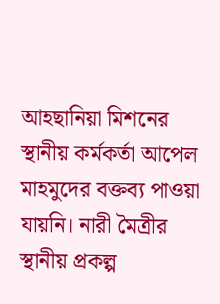আহছানিয়া মিশনের স্থানীয় কর্মকর্তা আপেল মাহমুদের বক্তব্য পাওয়া যায়নি। নারী মৈত্রীর স্থানীয় প্রকল্প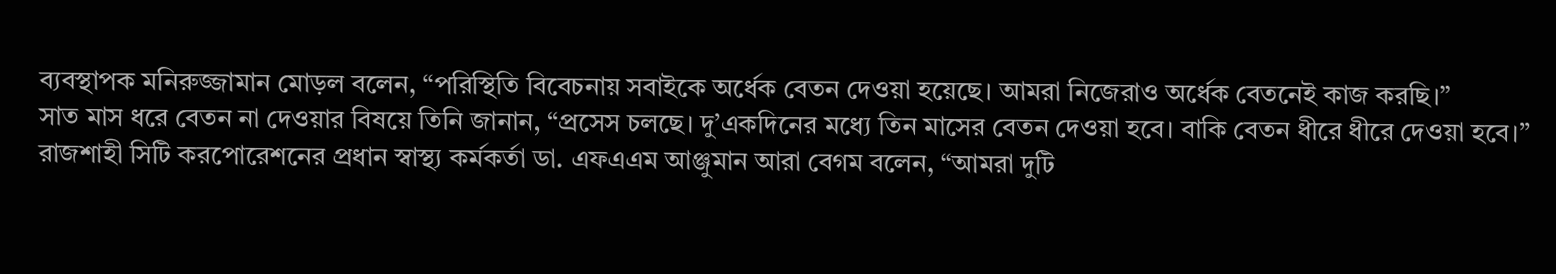ব্যবস্থাপক মনিরুজ্জামান মোড়ল বলেন, “পরিস্থিতি বিবেচনায় সবাইকে অর্ধেক বেতন দেওয়া হয়েছে। আমরা নিজেরাও অর্ধেক বেতনেই কাজ করছি।”
সাত মাস ধরে বেতন না দেওয়ার বিষয়ে তিনি জানান, “প্রসেস চলছে। দু’একদিনের মধ্যে তিন মাসের বেতন দেওয়া হবে। বাকি বেতন ধীরে ধীরে দেওয়া হবে।”
রাজশাহী সিটি করপোরেশনের প্রধান স্বাস্থ্য কর্মকর্তা ডা. এফএএম আঞ্জুমান আরা বেগম বলেন, “আমরা দুটি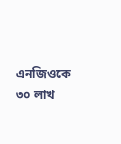এনজিওকে ৩০ লাখ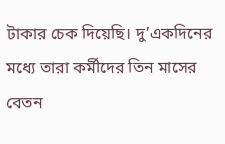টাকার চেক দিয়েছি। দু’একদিনের মধ্যে তারা কর্মীদের তিন মাসের বেতন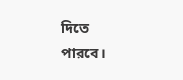দিতে পারবে।